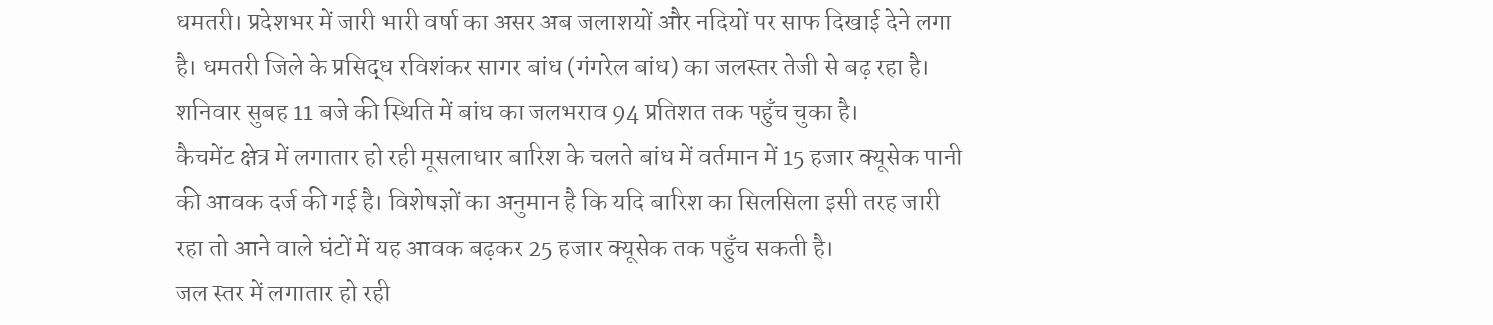धमतरी। प्रदेशभर में जारी भारी वर्षा का असर अब जलाशयों और नदियों पर साफ दिखाई देने लगा है। धमतरी जिले के प्रसिद्ध रविशंकर सागर बांध (गंगरेल बांध) का जलस्तर तेजी से बढ़ रहा है। शनिवार सुबह 11 बजे की स्थिति में बांध का जलभराव 94 प्रतिशत तक पहुँच चुका है।
कैचमेंट क्षेत्र में लगातार हो रही मूसलाधार बारिश के चलते बांध में वर्तमान में 15 हजार क्यूसेक पानी की आवक दर्ज की गई है। विशेषज्ञों का अनुमान है कि यदि बारिश का सिलसिला इसी तरह जारी रहा तो आने वाले घंटों में यह आवक बढ़कर 25 हजार क्यूसेक तक पहुँच सकती है।
जल स्तर में लगातार हो रही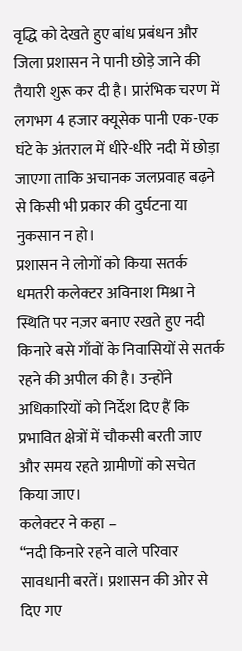वृद्धि को देखते हुए बांध प्रबंधन और जिला प्रशासन ने पानी छोड़े जाने की तैयारी शुरू कर दी है। प्रारंभिक चरण में लगभग 4 हजार क्यूसेक पानी एक-एक घंटे के अंतराल में धीरे-धीरे नदी में छोड़ा जाएगा ताकि अचानक जलप्रवाह बढ़ने से किसी भी प्रकार की दुर्घटना या नुकसान न हो।
प्रशासन ने लोगों को किया सतर्क
धमतरी कलेक्टर अविनाश मिश्रा ने स्थिति पर नज़र बनाए रखते हुए नदी किनारे बसे गाँवों के निवासियों से सतर्क रहने की अपील की है। उन्होंने अधिकारियों को निर्देश दिए हैं कि प्रभावित क्षेत्रों में चौकसी बरती जाए और समय रहते ग्रामीणों को सचेत किया जाए।
कलेक्टर ने कहा –
“नदी किनारे रहने वाले परिवार सावधानी बरतें। प्रशासन की ओर से दिए गए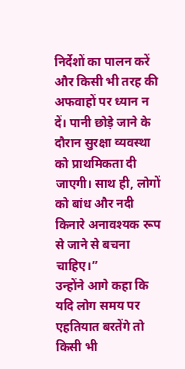निर्देशों का पालन करें और किसी भी तरह की अफवाहों पर ध्यान न दें। पानी छोड़े जाने के दौरान सुरक्षा व्यवस्था को प्राथमिकता दी जाएगी। साथ ही, लोगों को बांध और नदी किनारे अनावश्यक रूप से जाने से बचना चाहिए।”
उन्होंने आगे कहा कि यदि लोग समय पर एहतियात बरतेंगे तो किसी भी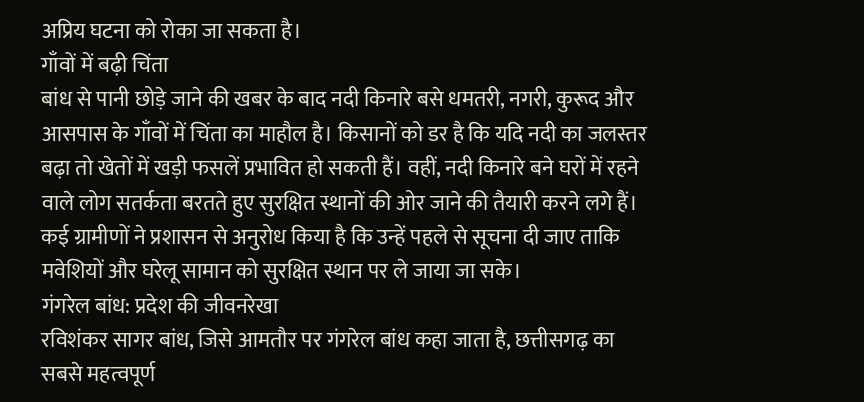अप्रिय घटना को रोका जा सकता है।
गाँवों में बढ़ी चिंता
बांध से पानी छोड़े जाने की खबर के बाद नदी किनारे बसे धमतरी, नगरी, कुरूद और आसपास के गाँवों में चिंता का माहौल है। किसानों को डर है कि यदि नदी का जलस्तर बढ़ा तो खेतों में खड़ी फसलें प्रभावित हो सकती हैं। वहीं, नदी किनारे बने घरों में रहने वाले लोग सतर्कता बरतते हुए सुरक्षित स्थानों की ओर जाने की तैयारी करने लगे हैं।
कई ग्रामीणों ने प्रशासन से अनुरोध किया है कि उन्हें पहले से सूचना दी जाए ताकि मवेशियों और घरेलू सामान को सुरक्षित स्थान पर ले जाया जा सके।
गंगरेल बांध: प्रदेश की जीवनरेखा
रविशंकर सागर बांध, जिसे आमतौर पर गंगरेल बांध कहा जाता है, छत्तीसगढ़ का सबसे महत्वपूर्ण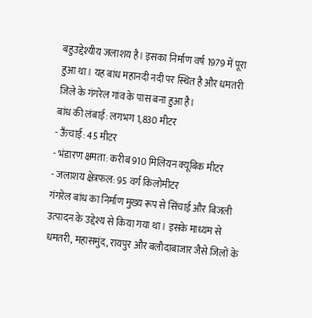बहुउद्देश्यीय जलाशय है। इसका निर्माण वर्ष 1979 में पूरा हुआ था। यह बांध महानदी नदी पर स्थित है और धमतरी जिले के गंगरेल गांव के पास बना हुआ है।
बांध की लंबाई: लगभग 1,830 मीटर
- ऊँचाई: 45 मीटर
- भंडारण क्षमता: करीब 910 मिलियन क्यूबिक मीटर
- जलाशय क्षेत्रफल: 95 वर्ग किलोमीटर
गंगरेल बांध का निर्माण मुख्य रूप से सिंचाई और बिजली उत्पादन के उद्देश्य से किया गया था। इसके माध्यम से धमतरी, महासमुंद, रायपुर और बलौदाबाजार जैसे जिलों के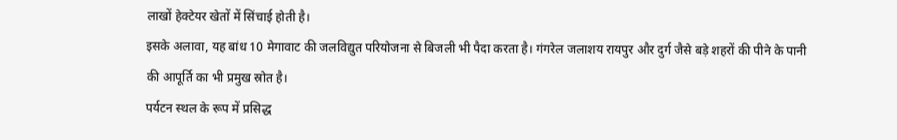लाखों हेक्टेयर खेतों में सिंचाई होती है।
इसके अलावा, यह बांध 10 मेगावाट की जलविद्युत परियोजना से बिजली भी पैदा करता है। गंगरेल जलाशय रायपुर और दुर्ग जैसे बड़े शहरों की पीने के पानी की आपूर्ति का भी प्रमुख स्रोत है।
पर्यटन स्थल के रूप में प्रसिद्ध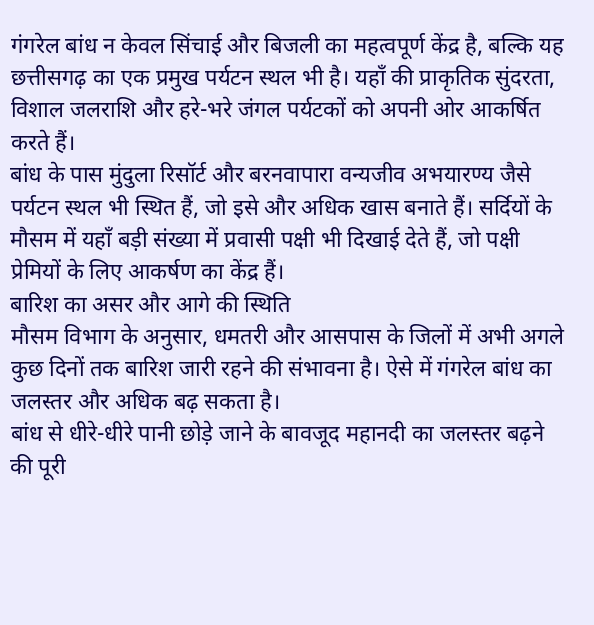गंगरेल बांध न केवल सिंचाई और बिजली का महत्वपूर्ण केंद्र है, बल्कि यह छत्तीसगढ़ का एक प्रमुख पर्यटन स्थल भी है। यहाँ की प्राकृतिक सुंदरता, विशाल जलराशि और हरे-भरे जंगल पर्यटकों को अपनी ओर आकर्षित करते हैं।
बांध के पास मुंदुला रिसॉर्ट और बरनवापारा वन्यजीव अभयारण्य जैसे पर्यटन स्थल भी स्थित हैं, जो इसे और अधिक खास बनाते हैं। सर्दियों के मौसम में यहाँ बड़ी संख्या में प्रवासी पक्षी भी दिखाई देते हैं, जो पक्षी प्रेमियों के लिए आकर्षण का केंद्र हैं।
बारिश का असर और आगे की स्थिति
मौसम विभाग के अनुसार, धमतरी और आसपास के जिलों में अभी अगले कुछ दिनों तक बारिश जारी रहने की संभावना है। ऐसे में गंगरेल बांध का जलस्तर और अधिक बढ़ सकता है।
बांध से धीरे-धीरे पानी छोड़े जाने के बावजूद महानदी का जलस्तर बढ़ने की पूरी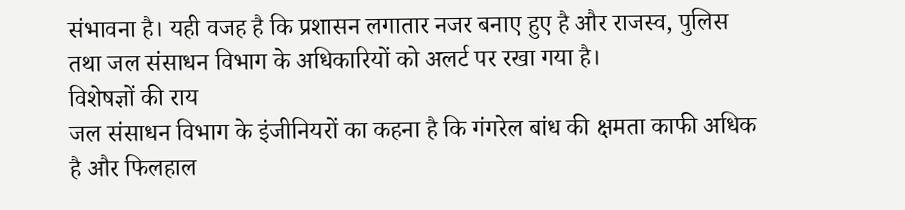संभावना है। यही वजह है कि प्रशासन लगातार नजर बनाए हुए है और राजस्व, पुलिस तथा जल संसाधन विभाग के अधिकारियों को अलर्ट पर रखा गया है।
विशेषज्ञों की राय
जल संसाधन विभाग के इंजीनियरों का कहना है कि गंगरेल बांध की क्षमता काफी अधिक है और फिलहाल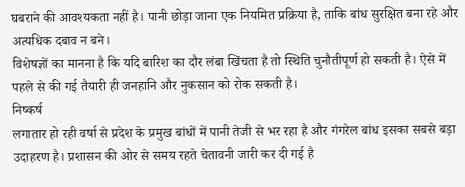घबराने की आवश्यकता नहीं है। पानी छोड़ा जाना एक नियमित प्रक्रिया है, ताकि बांध सुरक्षित बना रहे और अत्यधिक दबाव न बने।
विशेषज्ञों का मानना है कि यदि बारिश का दौर लंबा खिंचता है तो स्थिति चुनौतीपूर्ण हो सकती है। ऐसे में पहले से की गई तैयारी ही जनहानि और नुकसान को रोक सकती है।
निष्कर्ष
लगातार हो रही वर्षा से प्रदेश के प्रमुख बांधों में पानी तेजी से भर रहा है और गंगरेल बांध इसका सबसे बड़ा उदाहरण है। प्रशासन की ओर से समय रहते चेतावनी जारी कर दी गई है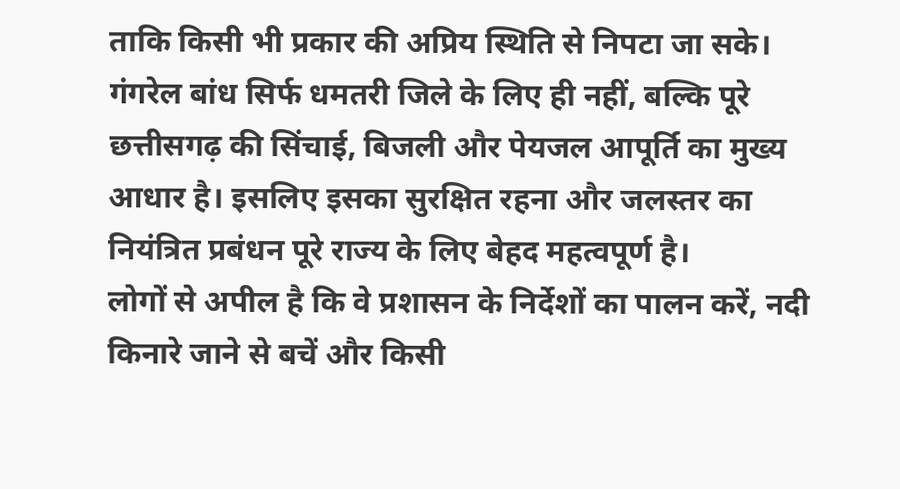ताकि किसी भी प्रकार की अप्रिय स्थिति से निपटा जा सके।
गंगरेल बांध सिर्फ धमतरी जिले के लिए ही नहीं, बल्कि पूरे छत्तीसगढ़ की सिंचाई, बिजली और पेयजल आपूर्ति का मुख्य आधार है। इसलिए इसका सुरक्षित रहना और जलस्तर का नियंत्रित प्रबंधन पूरे राज्य के लिए बेहद महत्वपूर्ण है।
लोगों से अपील है कि वे प्रशासन के निर्देशों का पालन करें, नदी किनारे जाने से बचें और किसी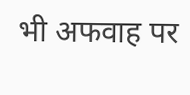भी अफवाह पर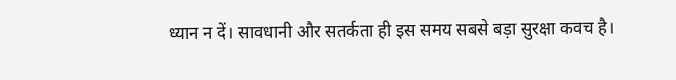ध्यान न दें। सावधानी और सतर्कता ही इस समय सबसे बड़ा सुरक्षा कवच है।